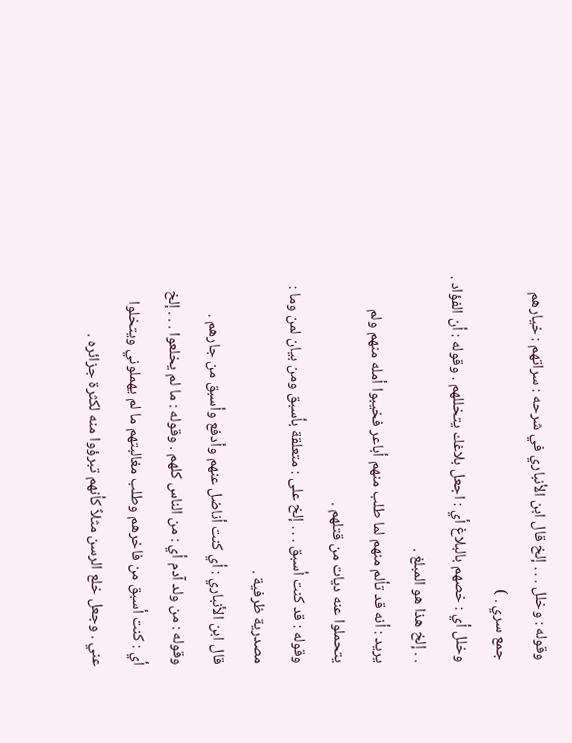وقوله : وخلل . . . إلخ قال ابن الأنباري في شرحه : سراتهم : خيارهم جمع سري . )
وخلل أي : خصهم بالبلاغ أي : اجعل بلاغك يتخللهم . وقوله : أن الفؤاد . . . إلخ هذا هو المبلغ .
يريد : أنه قد تألم منهم لما طلب منهم أباعر فخيبوا أمله منهم ولم يتحملوا عنه ديات من قتلهم .
وقوله : قد كنت أسبق . . . إلخ على : متعلقة بأسبق ومن بيان لمن وما : مصدرية ظرفية .
قال ابن الأنباري : أي كنت أناضل عنهم وأدفع وأسبق من جارهم .
وقوله : من ولد آدم أي : من الناس كلهم . وقوله : ما لم يخلعوا . . . إلخ أي : كنت أسبق من فاخرهم وطلب مغالبتهم ما لم يهملوني ويتخلوا عني . وجعل خلع الرسن مثلاً كأنهم تبرؤوا منه لكثرة جزائره .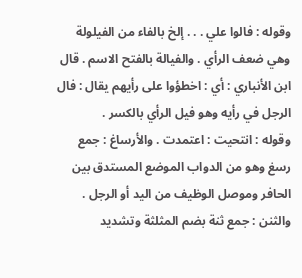وقوله : فالوا علي . . . إلخ بالفاء من الفيلولة وهي ضعف الرأي . والفيالة بالفتح الاسم . قال ابن الأنباري : أي : اخطؤوا على رأيهم يقال : فال الرجل في رأيه وهو فيل الرأي بالكسر .
وقوله : انتحيت : اعتمدت . والأرساغ : جمع رسغ وهو من الدواب الموضع المستدق بين الحافر وموصل الوظيف من اليد أو الرجل . والثنن : جمع ثنة بضم المثلثة وتشديد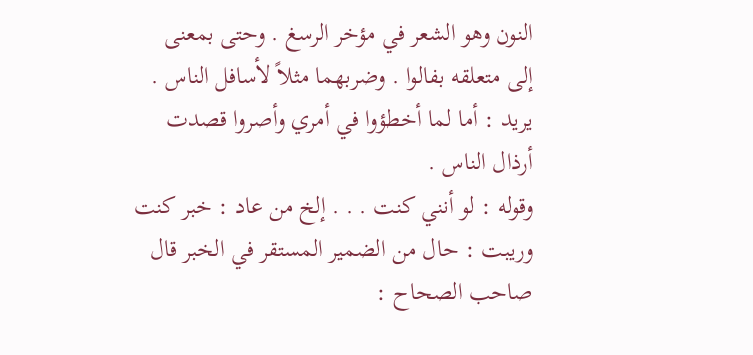النون وهو الشعر في مؤخر الرسغ . وحتى بمعنى إلى متعلقه بفالوا . وضربهما مثلاً لأسافل الناس . يريد : أما لما أخطؤوا في أمري وأصروا قصدت أرذال الناس .
وقوله : لو أنني كنت . . . إلخ من عاد : خبر كنت وريبت : حال من الضمير المستقر في الخبر قال صاحب الصحاح :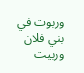وربوت في بني فلان وربيت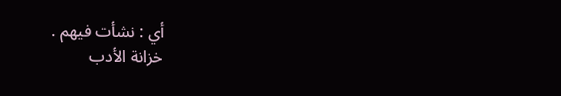أي : نشأت فيهم .
خزانة الأدب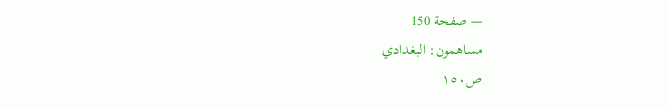— صفحة 150
مساهمون: البغدادي
ص١٥٠